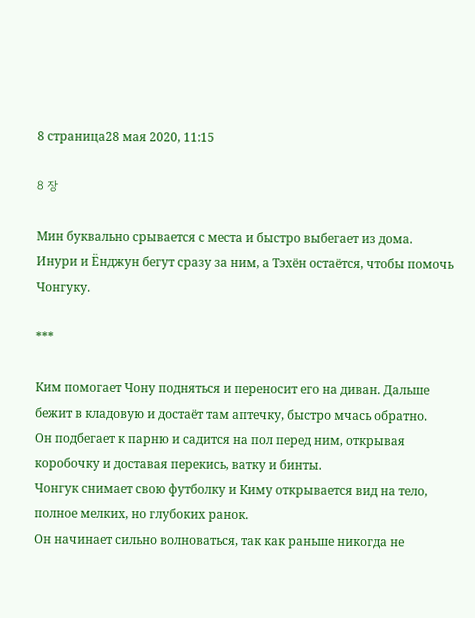8 страница28 мая 2020, 11:15

8 장

Мин буквально срывается с места и быстро выбегает из дома.
Инури и Ёнджун бегут сразу за ним, а Тэхён остаётся, чтобы помочь Чонгуку.

***

Ким помогает Чону подняться и переносит его на диван. Дальше бежит в кладовую и достаёт там аптечку, быстро мчась обратно.
Он подбегает к парню и садится на пол перед ним, открывая коробочку и доставая перекись, ватку и бинты.
Чонгук снимает свою футболку и Киму открывается вид на тело, полное мелких, но глубоких ранок.
Он начинает сильно волноваться, так как раньше никогда не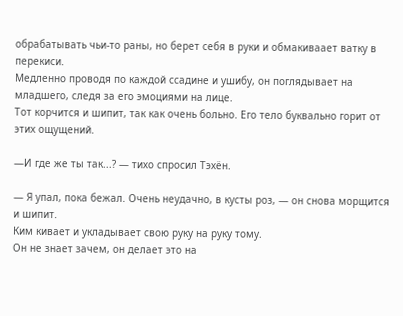обрабатывать чьи-то раны, но берет себя в руки и обмакиваает ватку в перекиси.
Медленно проводя по каждой ссадине и ушибу, он поглядывает на младшего, следя за его эмоциями на лице.
Тот корчится и шипит, так как очень больно. Его тело буквально горит от этих ощущений.

—И где же ты так...? — тихо спросил Тэхён.

— Я упал, пока бежал. Очень неудачно, в кусты роз, — он снова морщится и шипит.
Ким кивает и укладывает свою руку на руку тому.
Он не знает зачем, он делает это на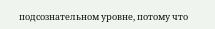подсознательном уровне, потому что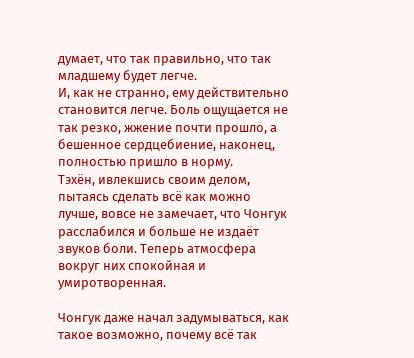думает, что так правильно, что так младшему будет легче.
И, как не странно, ему действительно становится легче. Боль ощущается не так резко, жжение почти прошло, а бешенное сердцебиение, наконец, полностью пришло в норму.
Тэхён, ивлекшись своим делом, пытаясь сделать всё как можно лучше, вовсе не замечает, что Чонгук расслабился и больше не издаёт звуков боли. Теперь атмосфера вокруг них спокойная и умиротворенная.

Чонгук даже начал задумываться, как такое возможно, почему всё так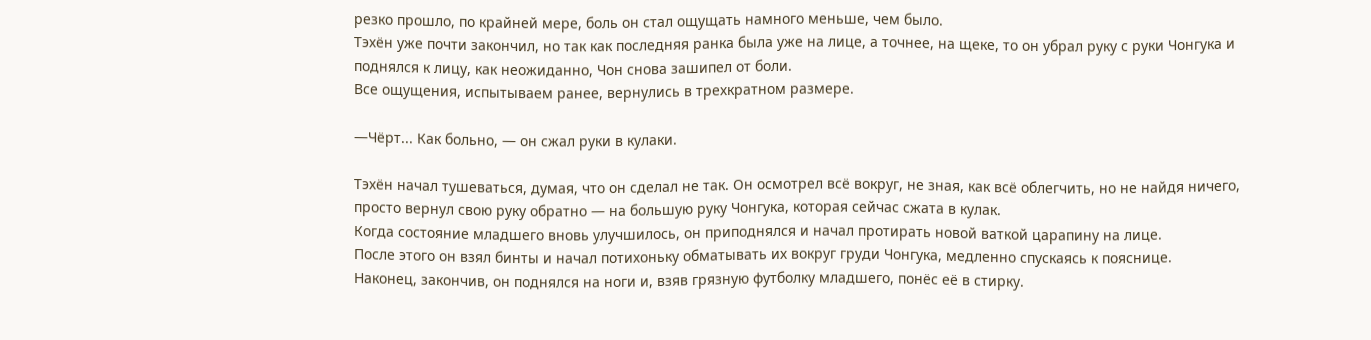резко прошло, по крайней мере, боль он стал ощущать намного меньше, чем было.
Тэхён уже почти закончил, но так как последняя ранка была уже на лице, а точнее, на щеке, то он убрал руку с руки Чонгука и поднялся к лицу, как неожиданно, Чон снова зашипел от боли.
Все ощущения, испытываем ранее, вернулись в трехкратном размере.

—Чёрт... Как больно, — он сжал руки в кулаки.

Тэхён начал тушеваться, думая, что он сделал не так. Он осмотрел всё вокруг, не зная, как всё облегчить, но не найдя ничего, просто вернул свою руку обратно — на большую руку Чонгука, которая сейчас сжата в кулак.
Когда состояние младшего вновь улучшилось, он приподнялся и начал протирать новой ваткой царапину на лице.
После этого он взял бинты и начал потихоньку обматывать их вокруг груди Чонгука, медленно спускаясь к пояснице.
Наконец, закончив, он поднялся на ноги и, взяв грязную футболку младшего, понёс её в стирку.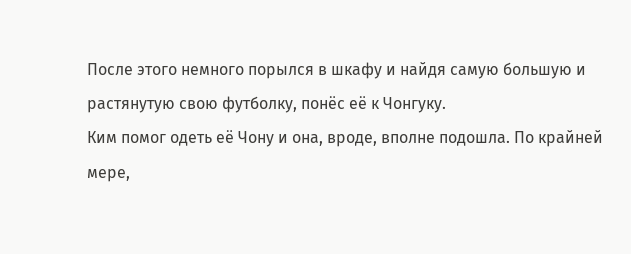После этого немного порылся в шкафу и найдя самую большую и растянутую свою футболку, понёс её к Чонгуку.
Ким помог одеть её Чону и она, вроде, вполне подошла. По крайней мере,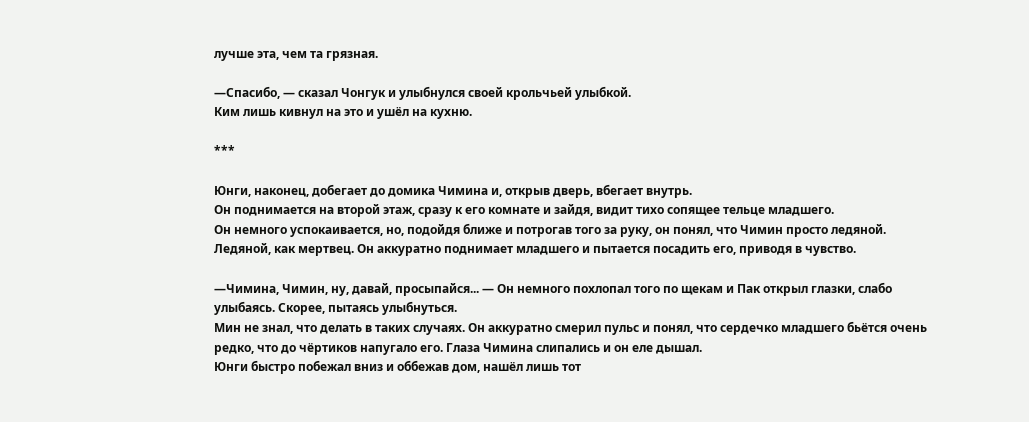лучше эта, чем та грязная.

—Спасибо, — сказал Чонгук и улыбнулся своей крольчьей улыбкой.
Ким лишь кивнул на это и ушёл на кухню.

***

Юнги, наконец, добегает до домика Чимина и, открыв дверь, вбегает внутрь.
Он поднимается на второй этаж, сразу к его комнате и зайдя, видит тихо сопящее тельце младшего.
Он немного успокаивается, но, подойдя ближе и потрогав того за руку, он понял, что Чимин просто ледяной. Ледяной, как мертвец. Он аккуратно поднимает младшего и пытается посадить его, приводя в чувство.

—Чимина, Чимин, ну, давай, просыпайся... — Он немного похлопал того по щекам и Пак открыл глазки, слабо улыбаясь. Скорее, пытаясь улыбнуться.
Мин не знал, что делать в таких случаях. Он аккуратно смерил пульс и понял, что сердечко младшего бьётся очень редко, что до чёртиков напугало его. Глаза Чимина слипались и он еле дышал.
Юнги быстро побежал вниз и оббежав дом, нашёл лишь тот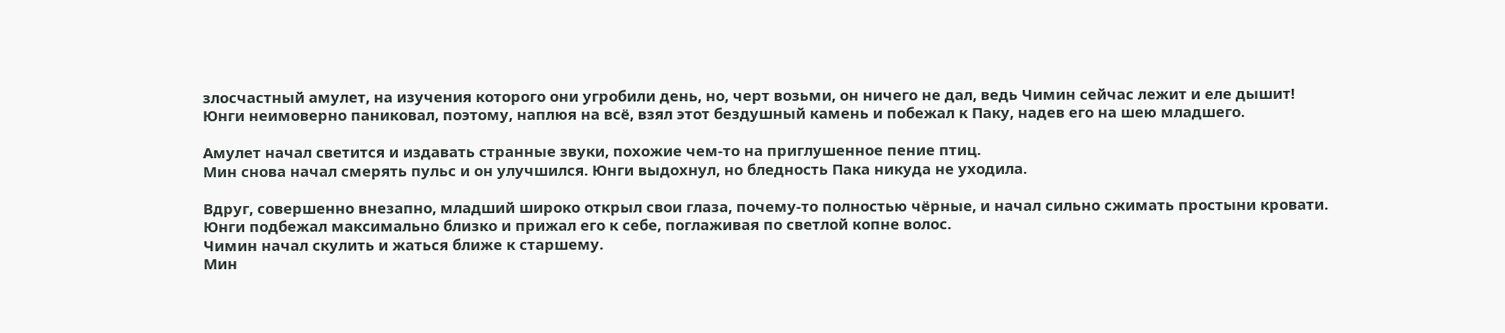злосчастный амулет, на изучения которого они угробили день, но, черт возьми, он ничего не дал, ведь Чимин сейчас лежит и еле дышит!
Юнги неимоверно паниковал, поэтому, наплюя на всё, взял этот бездушный камень и побежал к Паку, надев его на шею младшего.

Амулет начал светится и издавать странные звуки, похожие чем-то на приглушенное пение птиц.
Мин снова начал смерять пульс и он улучшился. Юнги выдохнул, но бледность Пака никуда не уходила.

Вдруг, совершенно внезапно, младший широко открыл свои глаза, почему-то полностью чёрные, и начал сильно сжимать простыни кровати.
Юнги подбежал максимально близко и прижал его к себе, поглаживая по светлой копне волос.
Чимин начал скулить и жаться ближе к старшему.
Мин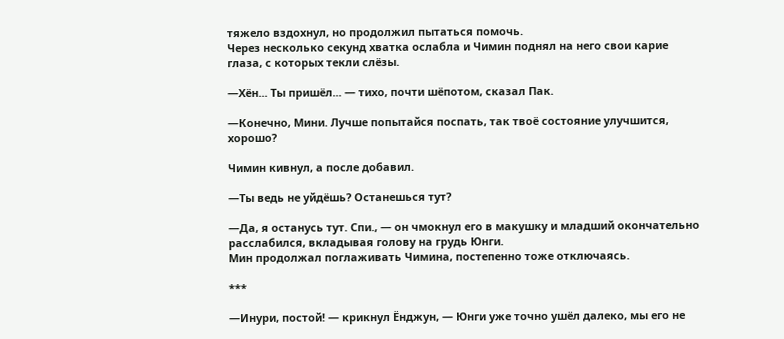тяжело вздохнул, но продолжил пытаться помочь.
Через несколько секунд хватка ослабла и Чимин поднял на него свои карие глаза, с которых текли слёзы.

—Хён... Ты пришёл... — тихо, почти шёпотом, сказал Пак.

—Конечно, Мини. Лучше попытайся поспать, так твоё состояние улучшится, хорошо?

Чимин кивнул, а после добавил.

—Ты ведь не уйдёшь? Останешься тут?

—Да, я останусь тут. Спи., — он чмокнул его в макушку и младший окончательно расслабился, вкладывая голову на грудь Юнги.
Мин продолжал поглаживать Чимина, постепенно тоже отключаясь.

***

—Инури, постой! — крикнул Ёнджун, — Юнги уже точно ушёл далеко, мы его не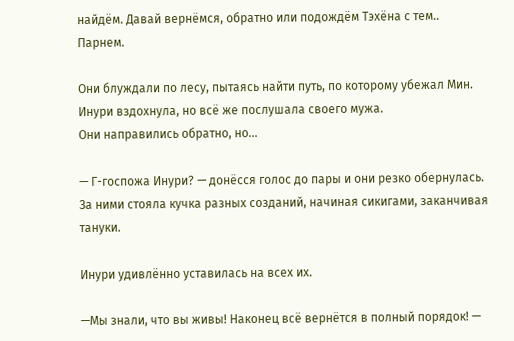найдём. Давай вернёмся, обратно или подождём Тэхёна с тем.. Парнем.

Они блуждали по лесу, пытаясь найти путь, по которому убежал Мин.
Инури вздохнула, но всё же послушала своего мужа.
Они направились обратно, но...

— Г-госпожа Инури? — донёсся голос до пары и они резко обернулась.
За ними стояла кучка разных созданий, начиная сикигами, заканчивая тануки.

Инури удивлённо уставилась на всех их.

—Мы знали, что вы живы! Наконец всё вернётся в полный порядок! —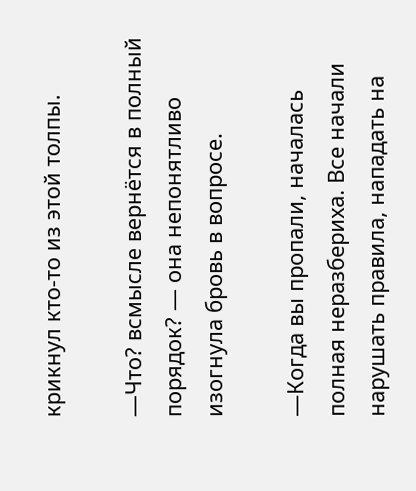крикнул кто-то из этой толпы.

—Что? всмысле вернётся в полный порядок? — она непонятливо изогнула бровь в вопросе.

—Когда вы пропали, началась полная неразбериха. Все начали нарушать правила, нападать на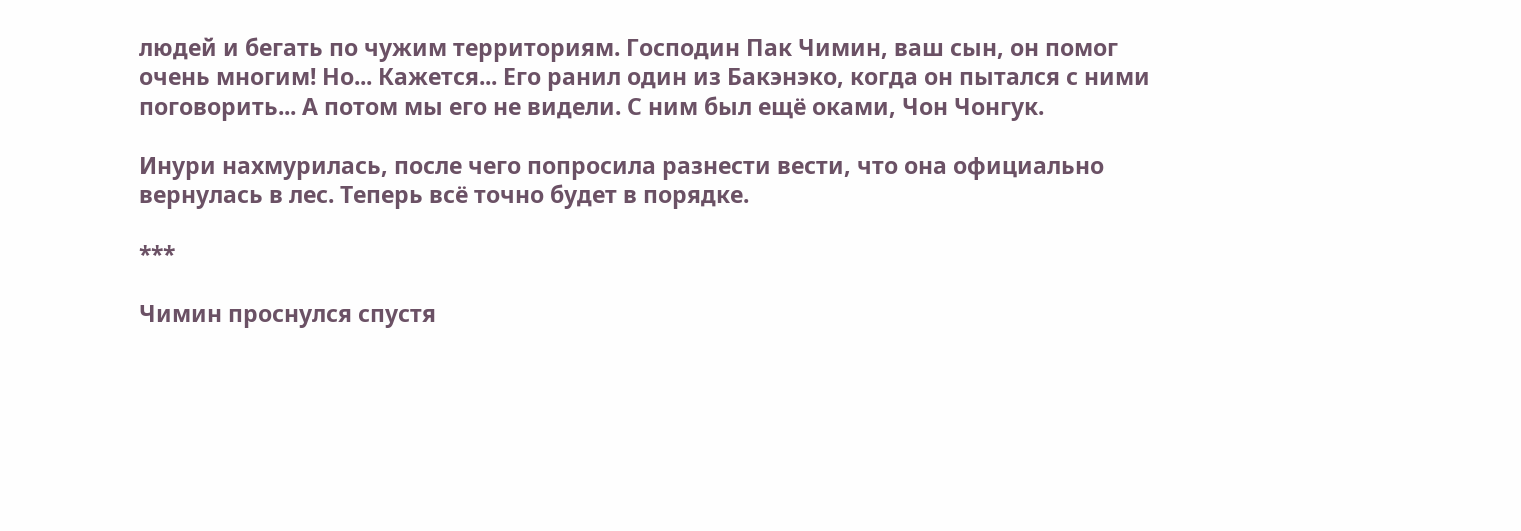людей и бегать по чужим территориям. Господин Пак Чимин, ваш сын, он помог очень многим! Но... Кажется... Его ранил один из Бакэнэко, когда он пытался с ними поговорить... А потом мы его не видели. С ним был ещё оками, Чон Чонгук.

Инури нахмурилась, после чего попросила разнести вести, что она официально вернулась в лес. Теперь всё точно будет в порядке.

***

Чимин проснулся спустя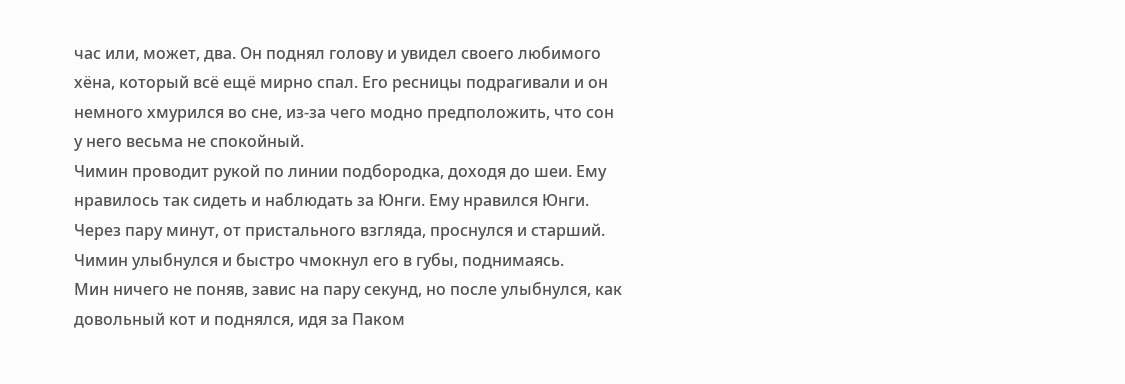час или, может, два. Он поднял голову и увидел своего любимого хёна, который всё ещё мирно спал. Его ресницы подрагивали и он немного хмурился во сне, из-за чего модно предположить, что сон у него весьма не спокойный.
Чимин проводит рукой по линии подбородка, доходя до шеи. Ему нравилось так сидеть и наблюдать за Юнги. Ему нравился Юнги.
Через пару минут, от пристального взгляда, проснулся и старший.
Чимин улыбнулся и быстро чмокнул его в губы, поднимаясь.
Мин ничего не поняв, завис на пару секунд, но после улыбнулся, как довольный кот и поднялся, идя за Паком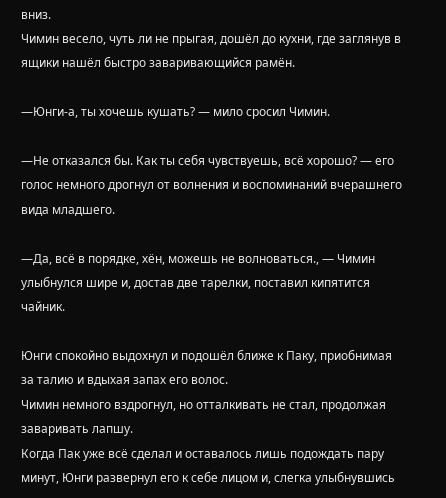вниз.
Чимин весело, чуть ли не прыгая, дошёл до кухни, где заглянув в ящики нашёл быстро заваривающийся рамён.

—Юнги-а, ты хочешь кушать? — мило сросил Чимин.

—Не отказался бы. Как ты себя чувствуешь, всё хорошо? — его голос немного дрогнул от волнения и воспоминаний вчерашнего вида младшего.

—Да, всё в порядке, хён, можешь не волноваться., — Чимин улыбнулся шире и, достав две тарелки, поставил кипятится чайник.

Юнги спокойно выдохнул и подошёл ближе к Паку, приобнимая за талию и вдыхая запах его волос.
Чимин немного вздрогнул, но отталкивать не стал, продолжая заваривать лапшу.
Когда Пак уже всё сделал и оставалось лишь подождать пару минут, Юнги развернул его к себе лицом и, слегка улыбнувшись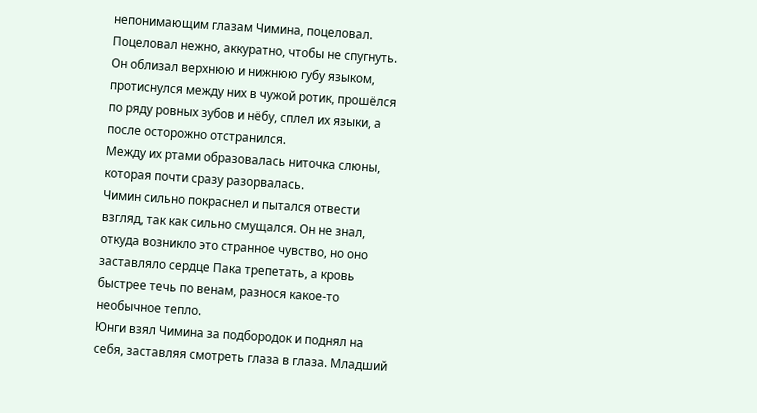непонимающим глазам Чимина, поцеловал. Поцеловал нежно, аккуратно, чтобы не спугнуть. Он облизал верхнюю и нижнюю губу языком, протиснулся между них в чужой ротик, прошёлся по ряду ровных зубов и нёбу, сплел их языки, а после осторожно отстранился.
Между их ртами образовалась ниточка слюны, которая почти сразу разорвалась.
Чимин сильно покраснел и пытался отвести взгляд, так как сильно смущался. Он не знал, откуда возникло это странное чувство, но оно заставляло сердце Пака трепетать, а кровь быстрее течь по венам, разнося какое-то необычное тепло.
Юнги взял Чимина за подбородок и поднял на себя, заставляя смотреть глаза в глаза. Младший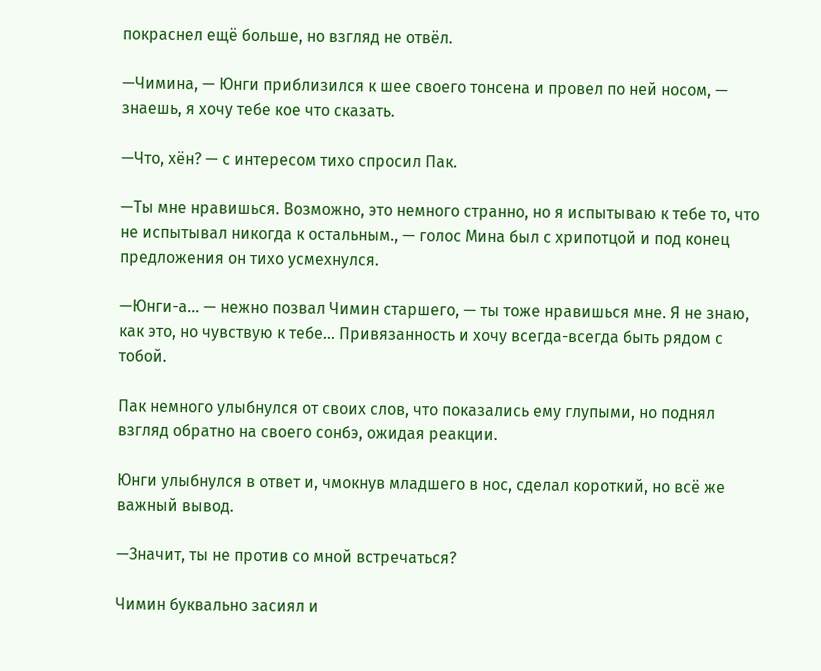покраснел ещё больше, но взгляд не отвёл.

—Чимина, — Юнги приблизился к шее своего тонсена и провел по ней носом, — знаешь, я хочу тебе кое что сказать.

—Что, хён? — с интересом тихо спросил Пак.

—Ты мне нравишься. Возможно, это немного странно, но я испытываю к тебе то, что не испытывал никогда к остальным., — голос Мина был с хрипотцой и под конец предложения он тихо усмехнулся.

—Юнги-а... — нежно позвал Чимин старшего, — ты тоже нравишься мне. Я не знаю, как это, но чувствую к тебе... Привязанность и хочу всегда-всегда быть рядом с тобой.

Пак немного улыбнулся от своих слов, что показались ему глупыми, но поднял взгляд обратно на своего сонбэ, ожидая реакции.

Юнги улыбнулся в ответ и, чмокнув младшего в нос, сделал короткий, но всё же важный вывод.

—Значит, ты не против со мной встречаться?

Чимин буквально засиял и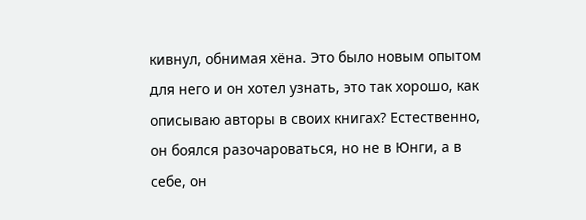кивнул, обнимая хёна. Это было новым опытом для него и он хотел узнать, это так хорошо, как описываю авторы в своих книгах? Естественно, он боялся разочароваться, но не в Юнги, а в себе, он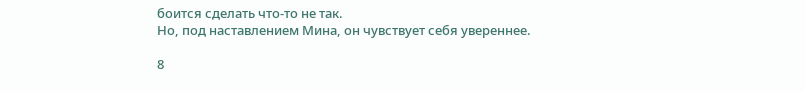боится сделать что-то не так.
Но, под наставлением Мина, он чувствует себя увереннее.

8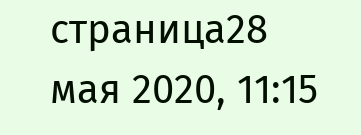страница28 мая 2020, 11:15